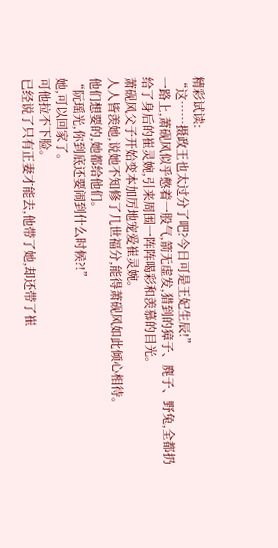精彩试读:
“这……摄政王也太过分了吧?今日可是王妃生辰!”
一路上,萧砚风似乎憋着一股气,箭无虚发,猎到的獐子、麂子、野兔,全都扔给了身后的崔灵婉,引来周围一阵阵喝彩和羡慕的目光。
萧砚风父子开始变本加厉地宠爱崔灵婉。
人人皆羡她,说她不知修了几世福分,能得萧砚风如此倾心相待。
他们想要的,她都给他们。
“阮瑶光,你到底还要闹到什么时候?!”
她,可以回家了。
可他拉不下脸。
已经说了只有正妻才能去,他带了她,却还带了崔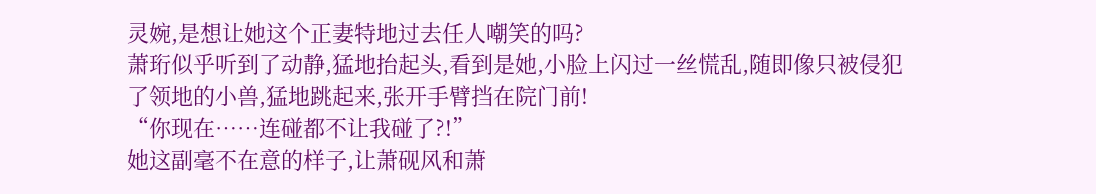灵婉,是想让她这个正妻特地过去任人嘲笑的吗?
萧珩似乎听到了动静,猛地抬起头,看到是她,小脸上闪过一丝慌乱,随即像只被侵犯了领地的小兽,猛地跳起来,张开手臂挡在院门前!
“你现在……连碰都不让我碰了?!”
她这副毫不在意的样子,让萧砚风和萧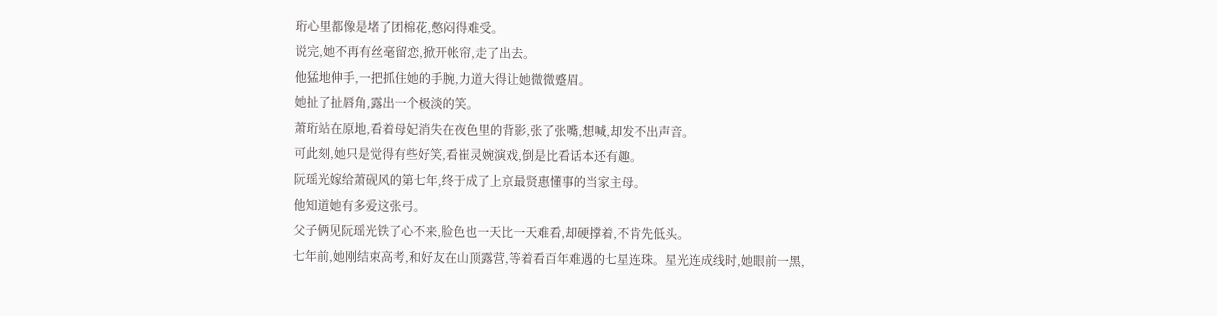珩心里都像是堵了团棉花,憋闷得难受。
说完,她不再有丝毫留恋,掀开帐帘,走了出去。
他猛地伸手,一把抓住她的手腕,力道大得让她微微蹙眉。
她扯了扯唇角,露出一个极淡的笑。
萧珩站在原地,看着母妃消失在夜色里的背影,张了张嘴,想喊,却发不出声音。
可此刻,她只是觉得有些好笑,看崔灵婉演戏,倒是比看话本还有趣。
阮瑶光嫁给萧砚风的第七年,终于成了上京最贤惠懂事的当家主母。
他知道她有多爱这张弓。
父子俩见阮瑶光铁了心不来,脸色也一天比一天难看,却硬撑着,不肯先低头。
七年前,她刚结束高考,和好友在山顶露营,等着看百年难遇的七星连珠。星光连成线时,她眼前一黑,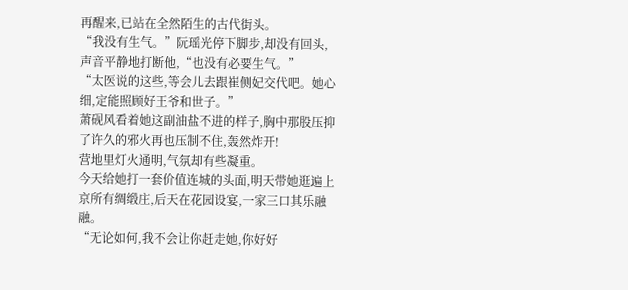再醒来,已站在全然陌生的古代街头。
“我没有生气。”阮瑶光停下脚步,却没有回头,声音平静地打断他,“也没有必要生气。”
“太医说的这些,等会儿去跟崔侧妃交代吧。她心细,定能照顾好王爷和世子。”
萧砚风看着她这副油盐不进的样子,胸中那股压抑了许久的邪火再也压制不住,轰然炸开!
营地里灯火通明,气氛却有些凝重。
今天给她打一套价值连城的头面,明天带她逛遍上京所有绸缎庄,后天在花园设宴,一家三口其乐融融。
“无论如何,我不会让你赶走她,你好好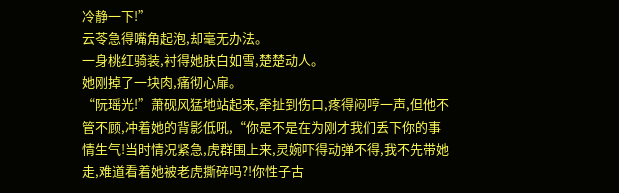冷静一下!”
云苓急得嘴角起泡,却毫无办法。
一身桃红骑装,衬得她肤白如雪,楚楚动人。
她刚掉了一块肉,痛彻心扉。
“阮瑶光!”萧砚风猛地站起来,牵扯到伤口,疼得闷哼一声,但他不管不顾,冲着她的背影低吼,“你是不是在为刚才我们丢下你的事情生气!当时情况紧急,虎群围上来,灵婉吓得动弹不得,我不先带她走,难道看着她被老虎撕碎吗?!你性子古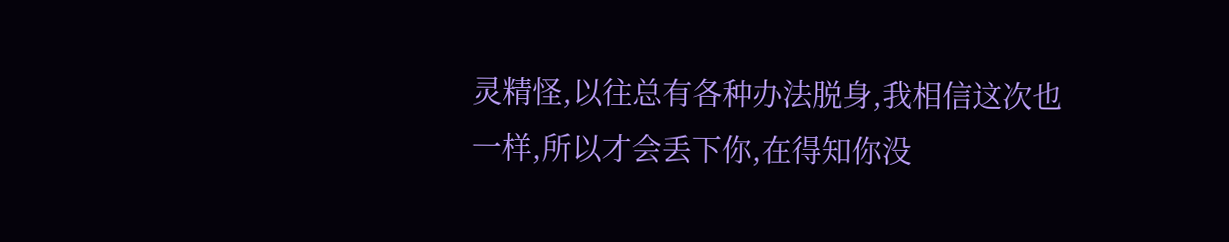灵精怪,以往总有各种办法脱身,我相信这次也一样,所以才会丢下你,在得知你没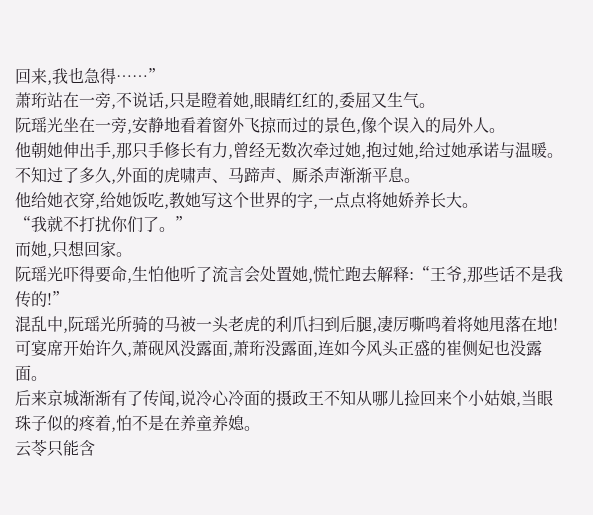回来,我也急得……”
萧珩站在一旁,不说话,只是瞪着她,眼睛红红的,委屈又生气。
阮瑶光坐在一旁,安静地看着窗外飞掠而过的景色,像个误入的局外人。
他朝她伸出手,那只手修长有力,曾经无数次牵过她,抱过她,给过她承诺与温暖。
不知过了多久,外面的虎啸声、马蹄声、厮杀声渐渐平息。
他给她衣穿,给她饭吃,教她写这个世界的字,一点点将她娇养长大。
“我就不打扰你们了。”
而她,只想回家。
阮瑶光吓得要命,生怕他听了流言会处置她,慌忙跑去解释:“王爷,那些话不是我传的!”
混乱中,阮瑶光所骑的马被一头老虎的利爪扫到后腿,凄厉嘶鸣着将她甩落在地!
可宴席开始许久,萧砚风没露面,萧珩没露面,连如今风头正盛的崔侧妃也没露面。
后来京城渐渐有了传闻,说冷心冷面的摄政王不知从哪儿捡回来个小姑娘,当眼珠子似的疼着,怕不是在养童养媳。
云苓只能含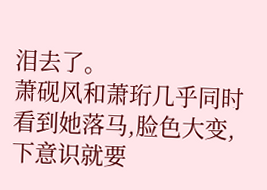泪去了。
萧砚风和萧珩几乎同时看到她落马,脸色大变,下意识就要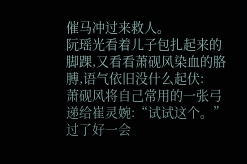催马冲过来救人。
阮瑶光看着儿子包扎起来的脚踝,又看看萧砚风染血的胳膊,语气依旧没什么起伏:
萧砚风将自己常用的一张弓递给崔灵婉:“试试这个。”
过了好一会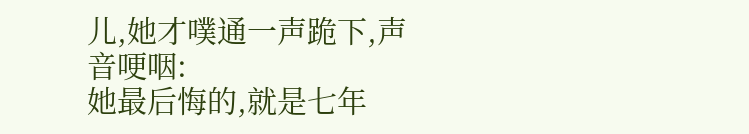儿,她才噗通一声跪下,声音哽咽:
她最后悔的,就是七年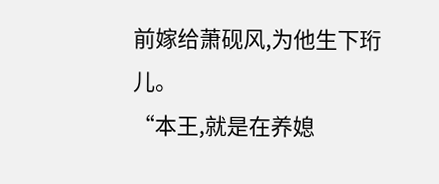前嫁给萧砚风,为他生下珩儿。
“本王,就是在养媳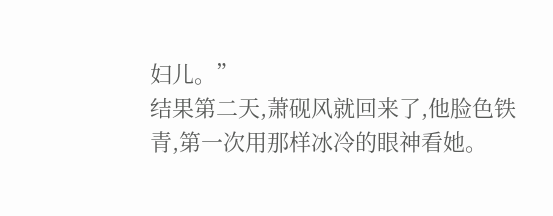妇儿。”
结果第二天,萧砚风就回来了,他脸色铁青,第一次用那样冰冷的眼神看她。